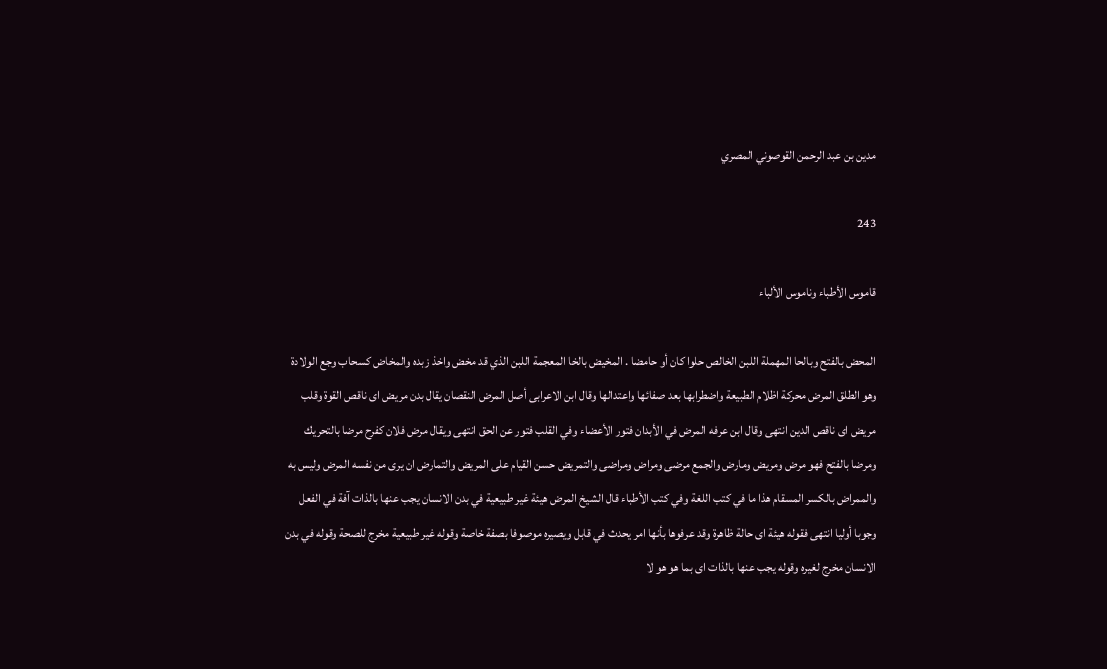مدين بن عبد الرحمن القوصوني المصري

243

قاموس الأطباء وناموس الألباء

المحض بالفتح وبالحا المهملة اللبن الخالص حلوا كان أو حامضا . المخيض بالخا المعجمة اللبن الذي قد مخض واخذ زبده والمخاض كسحاب وجع الولادة وهو الطلق المرض محركة اظلام الطبيعة واضطرابها بعد صفائها واعتدالها وقال ابن الاعرابى أصل المرض النقصان يقال بدن مريض اى ناقص القوة وقلب مريض اى ناقص الدين انتهى وقال ابن عرفه المرض في الأبدان فتور الأعضاء وفي القلب فتور عن الحق انتهى ويقال مرض فلان كفرح مرضا بالتحريك ومرضا بالفتح فهو مرض ومريض ومارض والجمع مرضى ومراض ومراضى والتمريض حسن القيام على المريض والتمارض ان يرى من نفسه المرض وليس به والممراض بالكسر المسقام هذا ما في كتب اللغة وفي كتب الأطباء قال الشيخ المرض هيئة غير طبيعية في بدن الانسان يجب عنها بالذات آفة في الفعل وجوبا أوليا انتهى فقوله هيئة اى حالة ظاهرة وقد عرفوها بأنها امر يحدث في قابل ويصيره موصوفا بصفة خاصة وقوله غير طبيعية مخرج للصحة وقوله في بدن الانسان مخرج لغيره وقوله يجب عنها بالذات اى بما هو هو لا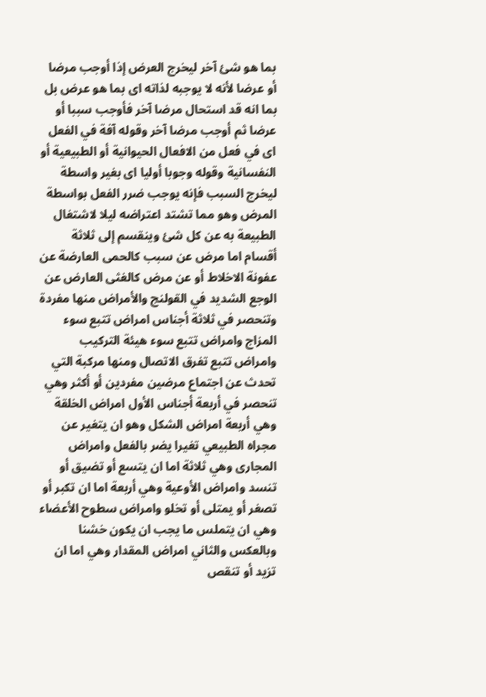بما هو شئ آخر ليخرج العرض إذا أوجب مرضا أو عرضا لأنه لا يوجبه لذاته اى بما هو عرض بل بما انه قد استحال مرضا آخر فأوجب سببا أو عرضا ثم أوجب مرضا آخر وقوله آفة في الفعل اى في فعل من الافعال الحيوانية أو الطبيعية أو النفسانية وقوله وجوبا أوليا اى بغير واسطة ليخرج السبب فإنه يوجب ضرر الفعل بواسطة المرض وهو مما تشتد اعتراضه ليلا لاشتغال الطبيعة به عن كل شئ وينقسم إلى ثلاثة أقسام اما مرض عن سبب كالحمى العارضة عن عفونة الاخلاط أو عن مرض كالغثى العارض عن الوجع الشديد في القولنج والأمراض منها مفردة وتنحصر في ثلاثة أجناس امراض تتبع سوء المزاج وامراض تتبع سوء هيئة التركيب وامراض تتبع تفرق الاتصال ومنها مركبة التي تحدث عن اجتماع مرضين مفردين أو أكثر وهي تنحصر في أربعة أجناس الأول امراض الخلقة وهي أربعة امراض الشكل وهو ان يتغير عن مجراه الطبيعي تغيرا يضر بالفعل وامراض المجارى وهي ثلاثة اما ان يتسع أو تضيق أو تنسد وامراض الأوعية وهي أربعة اما ان تكبر أو تصغر أو يمتلى أو تخلو وامراض سطوح الأعضاء وهي ان يتملس ما يجب ان يكون خشنا وبالعكس والثاني امراض المقدار وهي اما ان تزيد أو تنقص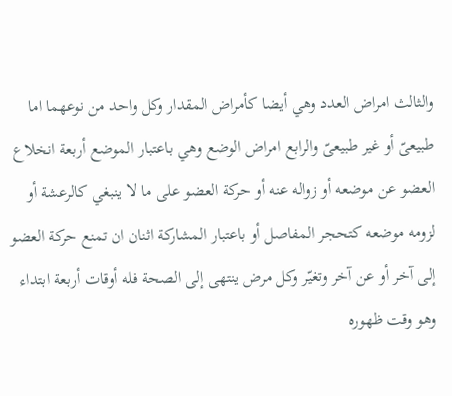والثالث امراض العدد وهي أيضا كأمراض المقدار وكل واحد من نوعهما اما طبيعىّ أو غير طبيعىّ والرابع امراض الوضع وهي باعتبار الموضع أربعة انخلاع العضو عن موضعه أو زواله عنه أو حركة العضو على ما لا ينبغي كالرعشة أو لزومه موضعه كتحجر المفاصل أو باعتبار المشاركة اثنان ان تمنع حركة العضو إلى آخر أو عن آخر وتغيّر وكل مرض ينتهى إلى الصحة فله أوقات أربعة ابتداء وهو وقت ظهوره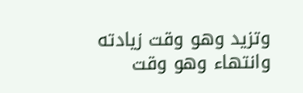وتزيد وهو وقت زيادته وانتهاء وهو وقت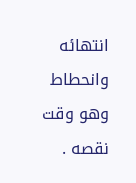انتهائه وانحطاط وهو وقت نقصه .